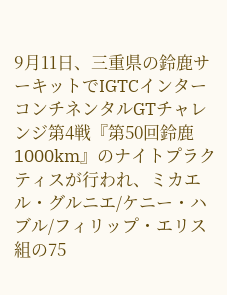9月11日、三重県の鈴鹿サーキットでIGTCインターコンチネンタルGTチャレンジ第4戦『第50回鈴鹿1000km』のナイトプラクティスが行われ、ミカエル・グルニエ/ケニー・ハブル/フィリップ・エリス組の75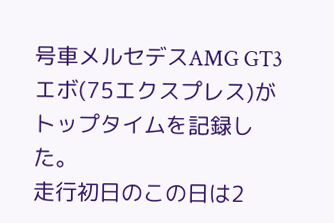号車メルセデスAMG GT3エボ(75エクスプレス)がトップタイムを記録した。
走行初日のこの日は2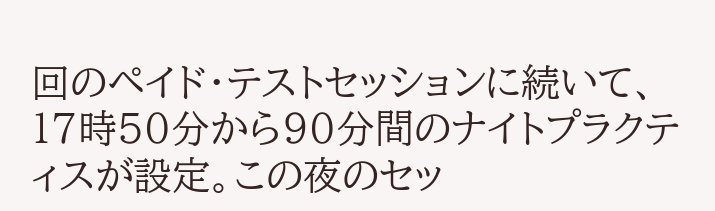回のペイド・テストセッションに続いて、17時50分から90分間のナイトプラクティスが設定。この夜のセッ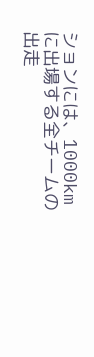ションには、1000kmに出場する全チームの出走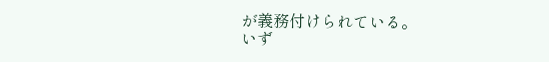が義務付けられている。
いず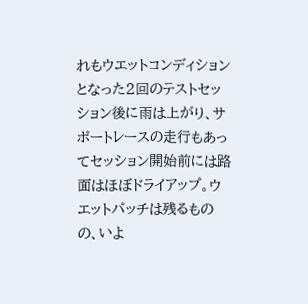れもウエットコンディションとなった2回のテストセッション後に雨は上がり、サポートレースの走行もあってセッション開始前には路面はほぼドライアップ。ウエットパッチは残るものの、いよ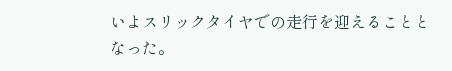いよスリックタイヤでの走行を迎えることとなった。